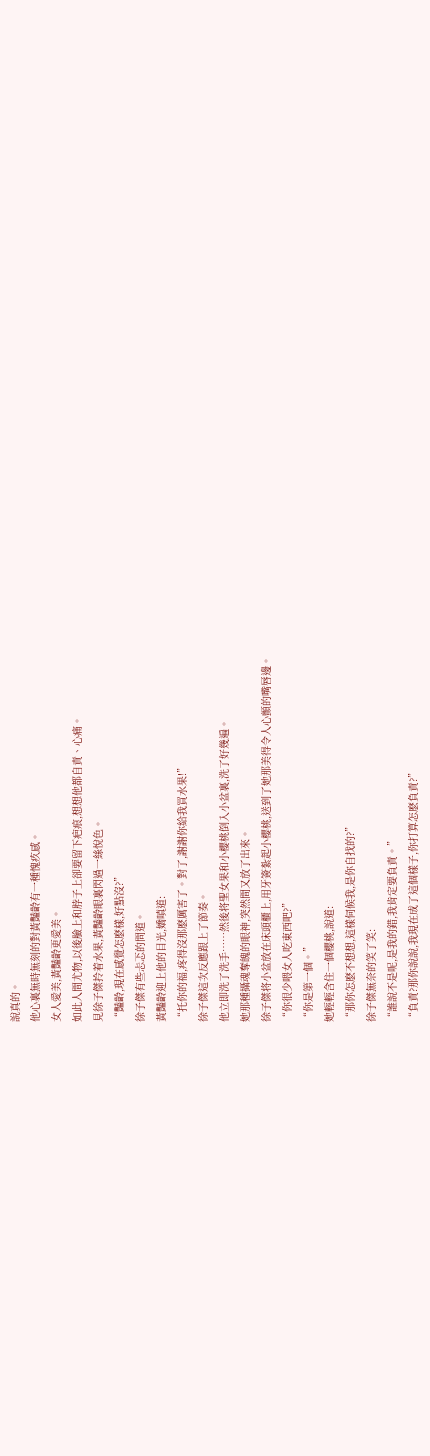說真的。
他心裏無時無刻的對黃豔齡有一種愧疚感。
女人愛美,黃豔齡更愛美。
如此人間尤物,以後臉上和脖子上卻要留下疤痕,想想他都自責、心痛。
見徐子傑拎着水果,黃豔齡眼裏閃過一絲悅色。
“豔齡,現在感覺怎麽樣,好點沒?”
徐子傑有些忐忑的問道。
黃豔齡迎上他的目光,嬌嗔道:
“托你的福,疼得沒那麽厲害了。對了,謝謝你給我買水果!”
徐子傑這次反應跟上了節奏。
他立即洗了洗手……然後将聖女果和小櫻桃倒入小盆裏,洗了好幾遍。
她那種攝魂奪魄的眼神,突然間又放了出來。
徐子傑将小盆放在床頭櫃上,用牙簽紮起小櫻桃,送到了她那美得令人心顫的嘴唇邊。
“你很少喂女人吃東西吧?”
“你是第一個。”
她輕輕含住一個櫻桃,說道:
“那你怎麽不想想,這樣伺候我,是你自找的?”
徐子傑無奈的笑了笑:
“誰說不是呢,是我的錯,我肯定要負責。”
“負責?那你說說,我現在成了這個樣子,你打算怎麽負責?”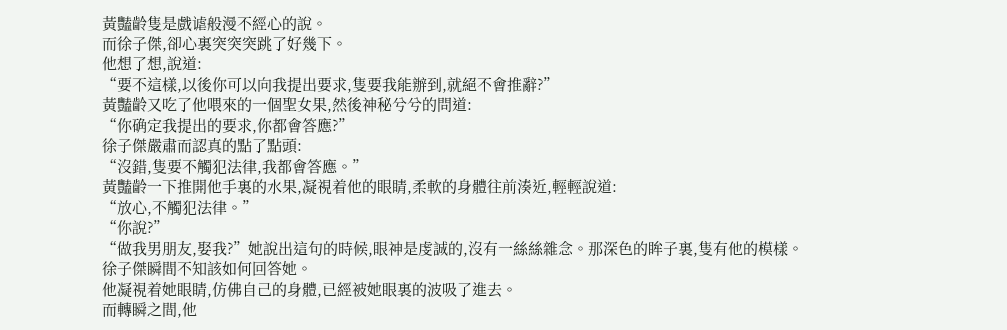黃豔齡隻是戲谑般漫不經心的說。
而徐子傑,卻心裏突突突跳了好幾下。
他想了想,說道:
“要不這樣,以後你可以向我提出要求,隻要我能辦到,就絕不會推辭?”
黃豔齡又吃了他喂來的一個聖女果,然後神秘兮兮的問道:
“你确定我提出的要求,你都會答應?”
徐子傑嚴肅而認真的點了點頭:
“沒錯,隻要不觸犯法律,我都會答應。”
黃豔齡一下推開他手裏的水果,凝視着他的眼睛,柔軟的身體往前湊近,輕輕說道:
“放心,不觸犯法律。”
“你說?”
“做我男朋友,娶我?”她說出這句的時候,眼神是虔誠的,沒有一絲絲雜念。那深色的眸子裏,隻有他的模樣。
徐子傑瞬間不知該如何回答她。
他凝視着她眼睛,仿佛自己的身體,已經被她眼裏的波吸了進去。
而轉瞬之間,他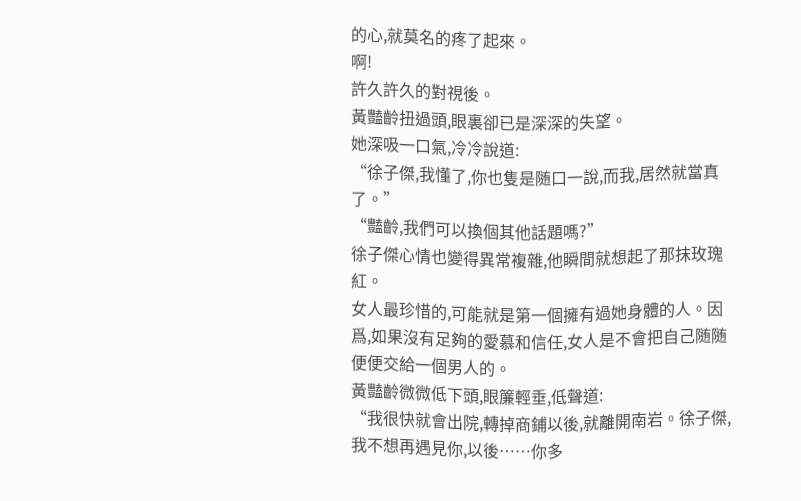的心,就莫名的疼了起來。
啊!
許久許久的對視後。
黃豔齡扭過頭,眼裏卻已是深深的失望。
她深吸一口氣,冷冷說道:
“徐子傑,我懂了,你也隻是随口一說,而我,居然就當真了。”
“豔齡,我們可以換個其他話題嗎?”
徐子傑心情也變得異常複雜,他瞬間就想起了那抹玫瑰紅。
女人最珍惜的,可能就是第一個擁有過她身體的人。因爲,如果沒有足夠的愛慕和信任,女人是不會把自己随随便便交給一個男人的。
黃豔齡微微低下頭,眼簾輕垂,低聲道:
“我很快就會出院,轉掉商鋪以後,就離開南岩。徐子傑,我不想再遇見你,以後……你多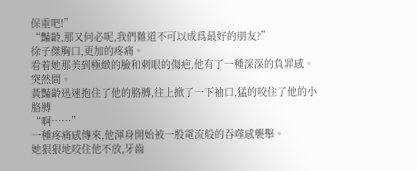保重吧!”
“豔齡,那又何必呢,我們難道不可以成爲最好的朋友?”
徐子傑胸口,更加的疼痛。
看着她那美到極緻的臉和刺眼的傷疤,他有了一種深深的負罪感。
突然間。
黃豔齡迅速抱住了他的胳膊,往上掀了一下袖口,猛的咬住了他的小胳膊
“啊……”
一種疼痛感傳來,他渾身開始被一股電流般的吞噬感襲擊。
她狠狠地咬住他不放,牙齒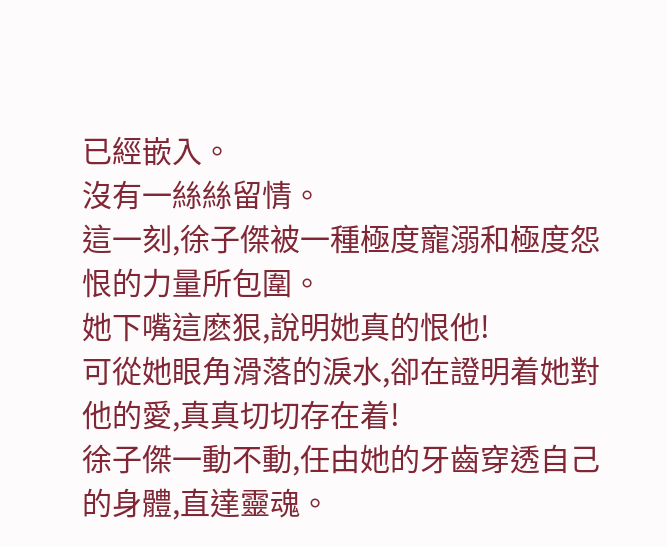已經嵌入。
沒有一絲絲留情。
這一刻,徐子傑被一種極度寵溺和極度怨恨的力量所包圍。
她下嘴這麽狠,說明她真的恨他!
可從她眼角滑落的淚水,卻在證明着她對他的愛,真真切切存在着!
徐子傑一動不動,任由她的牙齒穿透自己的身體,直達靈魂。